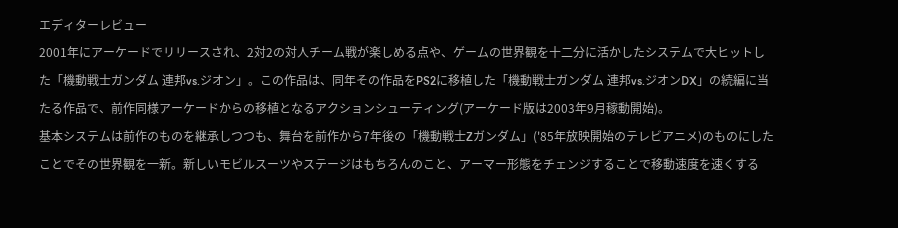エディターレビュー
2001年にアーケードでリリースされ、2対2の対人チーム戦が楽しめる点や、ゲームの世界観を十二分に活かしたシステムで大ヒットした「機動戦士ガンダム 連邦vs.ジオン」。この作品は、同年その作品をPS2に移植した「機動戦士ガンダム 連邦vs.ジオンDX」の続編に当たる作品で、前作同様アーケードからの移植となるアクションシューティング(アーケード版は2003年9月稼動開始)。
基本システムは前作のものを継承しつつも、舞台を前作から7年後の「機動戦士Zガンダム」('85年放映開始のテレビアニメ)のものにしたことでその世界観を一新。新しいモビルスーツやステージはもちろんのこと、アーマー形態をチェンジすることで移動速度を速くする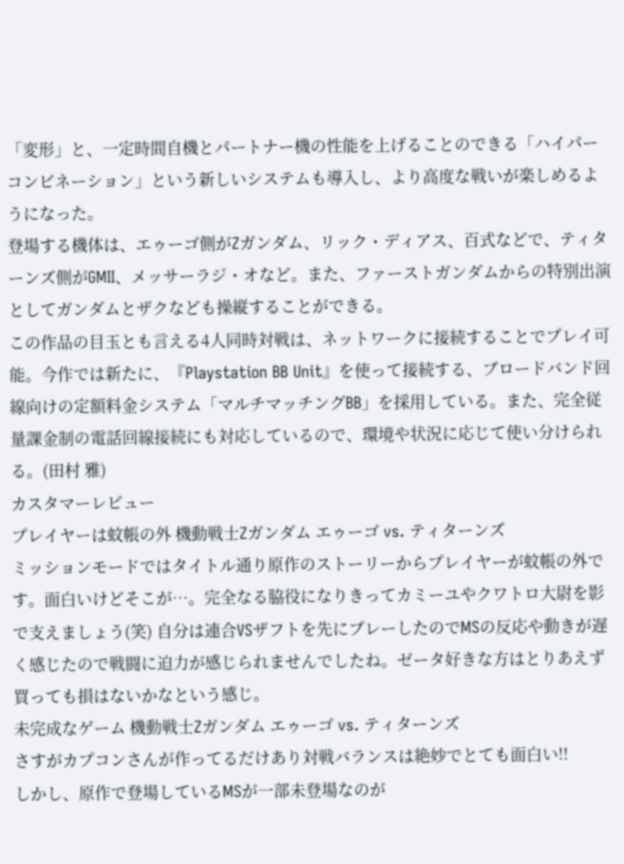「変形」と、一定時間自機とパートナー機の性能を上げることのできる「ハイパーコンビネーション」という新しいシステムも導入し、より高度な戦いが楽しめるようになった。
登場する機体は、エゥーゴ側がZガンダム、リック・ディアス、百式などで、ティターンズ側がGMII、メッサーラジ・オなど。また、ファーストガンダムからの特別出演としてガンダムとザクなども操縦することができる。
この作品の目玉とも言える4人同時対戦は、ネットワークに接続することでプレイ可能。今作では新たに、『Playstation BB Unit』を使って接続する、ブロードバンド回線向けの定額料金システム「マルチマッチングBB」を採用している。また、完全従量課金制の電話回線接続にも対応しているので、環境や状況に応じて使い分けられる。(田村 雅)
カスタマーレビュー
プレイヤーは蚊帳の外 機動戦士Zガンダム エゥーゴ vs. ティターンズ
ミッションモードではタイトル通り原作のストーリーからプレイヤーが蚊帳の外です。面白いけどそこが…。完全なる脇役になりきってカミーユやクワトロ大尉を影で支えましょう(笑) 自分は連合VSザフトを先にプレーしたのでMSの反応や動きが遅く感じたので戦闘に迫力が感じられませんでしたね。ゼータ好きな方はとりあえず買っても損はないかなという感じ。
未完成なゲーム 機動戦士Zガンダム エゥーゴ vs. ティターンズ
さすがカプコンさんが作ってるだけあり対戦バランスは絶妙でとても面白い!!
しかし、原作で登場しているMSが一部未登場なのが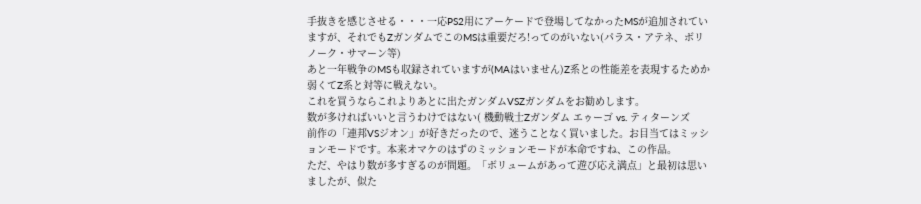手抜きを感じさせる・・・一応PS2用にアーケードで登場してなかったMSが追加されていますが、それでもZガンダムでこのMSは重要だろ!ってのがいない(パラス・アテネ、ボリノーク・サマーン等)
あと一年戦争のMSも収録されていますが(MAはいません)Z系との性能差を表現するためか弱くてZ系と対等に戦えない。
これを買うならこれよりあとに出たガンダムVSZガンダムをお勧めします。
数が多ければいいと言うわけではない( 機動戦士Zガンダム エゥーゴ vs. ティターンズ
前作の「連邦VSジオン」が好きだったので、迷うことなく買いました。お目当てはミッションモードです。本来オマケのはずのミッションモードが本命ですね、この作品。
ただ、やはり数が多すぎるのが問題。「ボリュームがあって遊び応え満点」と最初は思いましたが、似た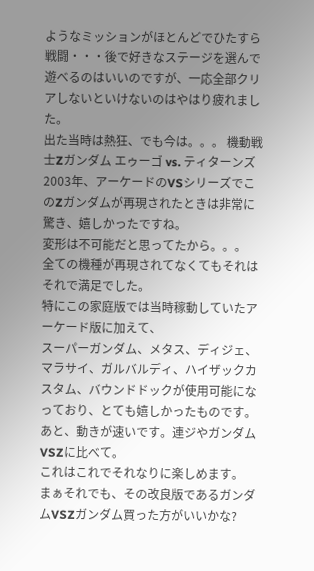ようなミッションがほとんどでひたすら戦闘・・・後で好きなステージを選んで遊べるのはいいのですが、一応全部クリアしないといけないのはやはり疲れました。
出た当時は熱狂、でも今は。。。 機動戦士Zガンダム エゥーゴ vs. ティターンズ
2003年、アーケードのVSシリーズでこのZガンダムが再現されたときは非常に驚き、嬉しかったですね。
変形は不可能だと思ってたから。。。
全ての機種が再現されてなくてもそれはそれで満足でした。
特にこの家庭版では当時稼動していたアーケード版に加えて、
スーパーガンダム、メタス、ディジェ、マラサイ、ガルバルディ、ハイザックカスタム、バウンドドックが使用可能になっており、とても嬉しかったものです。
あと、動きが速いです。連ジやガンダムVSZに比べて。
これはこれでそれなりに楽しめます。
まぁそれでも、その改良版であるガンダムVSZガンダム買った方がいいかな?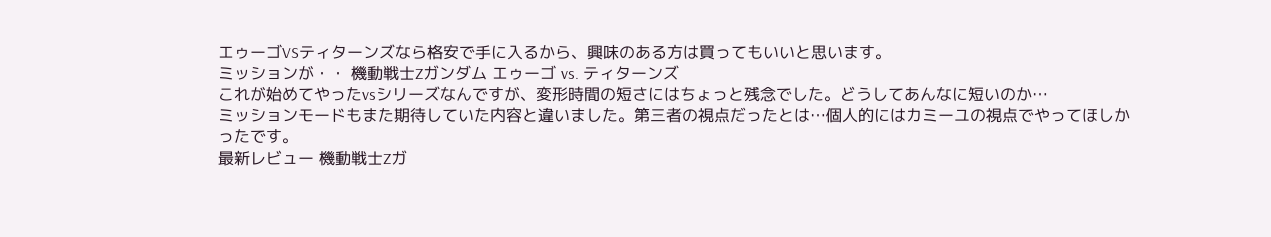エゥーゴVSティターンズなら格安で手に入るから、興味のある方は買ってもいいと思います。
ミッションが・・ 機動戦士Zガンダム エゥーゴ vs. ティターンズ
これが始めてやったvsシリーズなんですが、変形時間の短さにはちょっと残念でした。どうしてあんなに短いのか…
ミッションモードもまた期待していた内容と違いました。第三者の視点だったとは…個人的にはカミーユの視点でやってほしかったです。
最新レビュー 機動戦士Zガ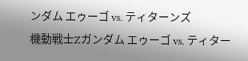ンダム エゥーゴ vs. ティターンズ
機動戦士Zガンダム エゥーゴ vs. ティター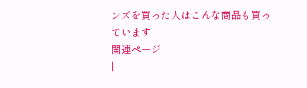ンズを買った人はこんな商品も買っています
関連ページ
|